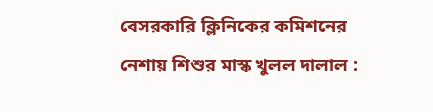বেসরকারি ক্লিনিকের কমিশনের নেশায় শিশুর মাস্ক খুলল দালাল :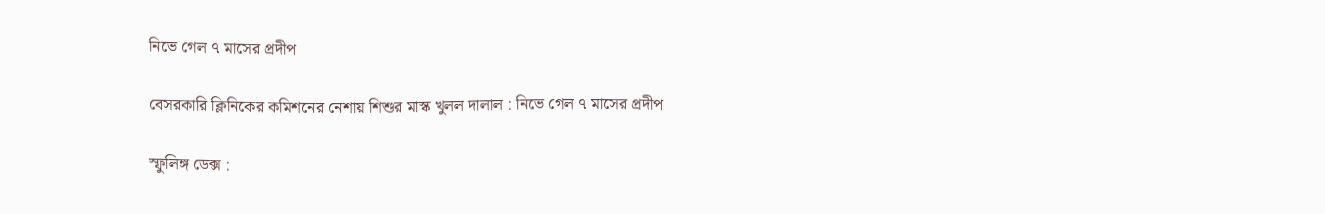নিভে গেল ৭ মাসের প্রদীপ

বেসরকারি ক্লিনিকের কমিশনের নেশায় শিশুর মাস্ক খুলল দালাল : নিভে গেল ৭ মাসের প্রদীপ

স্ফুলিঙ্গ ডেক্স :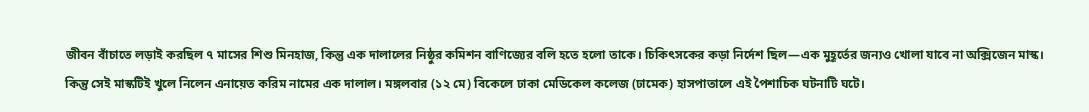জীবন বাঁচাতে লড়াই করছিল ৭ মাসের শিশু মিনহাজ, কিন্তু এক দালালের নিষ্ঠুর কমিশন বাণিজ্যের বলি হতে হলো তাকে। চিকিৎসকের কড়া নির্দেশ ছিল—এক মুহূর্তের জন্যও খোলা যাবে না অক্সিজেন মাস্ক। কিন্তু সেই মাস্কটিই খুলে নিলেন এনায়েত করিম নামের এক দালাল। মঙ্গলবার (১২ মে) বিকেলে ঢাকা মেডিকেল কলেজ (ঢামেক) হাসপাতালে এই পৈশাচিক ঘটনাটি ঘটে।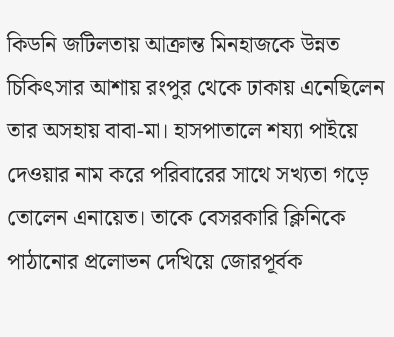কিডনি জটিলতায় আক্রান্ত মিনহাজকে উন্নত চিকিৎসার আশায় রংপুর থেকে ঢাকায় এনেছিলেন তার অসহায় বাবা-মা। হাসপাতালে শয্যা পাইয়ে দেওয়ার নাম করে পরিবারের সাথে সখ্যতা গড়ে তোলেন এনায়েত। তাকে বেসরকারি ক্লিনিকে পাঠানোর প্রলোভন দেখিয়ে জোরপূর্বক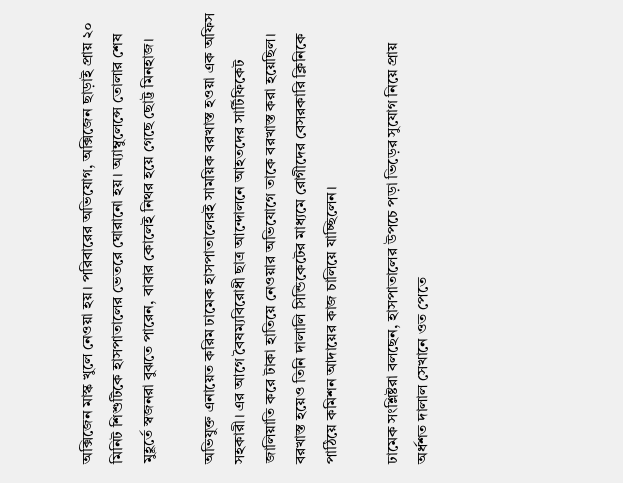অক্সিজেন মাস্ক খুলে নেওয়া হয়। পরিবারের অভিযোগ, অক্সিজেন ছাড়াই প্রায় ২০ মিনিট শিশুটিকে হাসপাতালের ভেতরে ঘোরানো হয়। অ্যাম্বুলেন্সে তোলার শেষ মুহূর্তে স্বজনরা বুঝতে পারেন, বাবার কোলেই নিথর হয়ে গেছে ছোট্ট মিনহাজ।

অভিযুক্ত এনায়েত করিম ঢামেক হাসপাতালেরই সাময়িক বরখাস্ত হওয়া এক অফিস সহকারী। এর আগে বৈষম্যবিরোধী ছাত্র আন্দোলনে আহতদের সার্টিফিকেট জালিয়াতি করে টাকা হাতিয়ে নেওয়ার অভিযোগে তাকে বরখাস্ত করা হয়েছিল। বরখাস্ত হয়েও তিনি দালালি সিন্ডিকেটের মাধ্যমে রোগীদের বেসরকারি ক্লিনিকে পাঠিয়ে কমিশন আদায়ের কাজ চালিয়ে যাচ্ছিলেন।

ঢামেক সংশ্লিষ্টরা বলছেন, হাসপাতালের উপচে পড়া ভিড়ের সুযোগ নিয়ে প্রায় অর্ধশত দালাল সেখানে ওত পেতে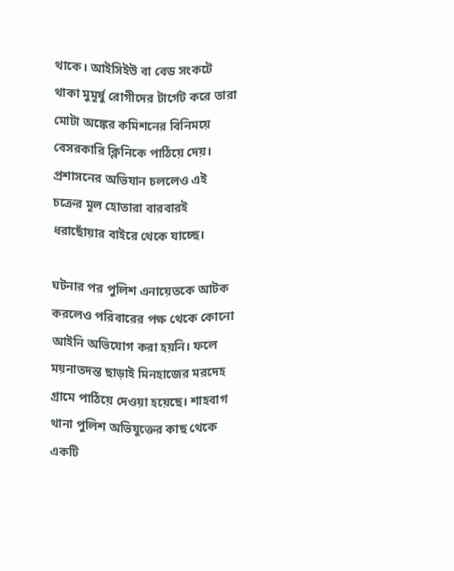থাকে। আইসিইউ বা বেড সংকটে থাকা মুমূর্ষু রোগীদের টার্গেট করে তারা মোটা অঙ্কের কমিশনের বিনিময়ে বেসরকারি ক্লিনিকে পাঠিয়ে দেয়। প্রশাসনের অভিযান চললেও এই চক্রের মূল হোতারা বারবারই ধরাছোঁয়ার বাইরে থেকে যাচ্ছে।

ঘটনার পর পুলিশ এনায়েতকে আটক করলেও পরিবারের পক্ষ থেকে কোনো আইনি অভিযোগ করা হয়নি। ফলে ময়নাতদন্ত ছাড়াই মিনহাজের মরদেহ গ্রামে পাঠিয়ে দেওয়া হয়েছে। শাহবাগ থানা পুলিশ অভিযুক্তের কাছ থেকে একটি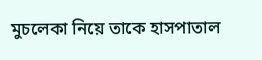মুচলেকা নিয়ে তাকে হাসপাতাল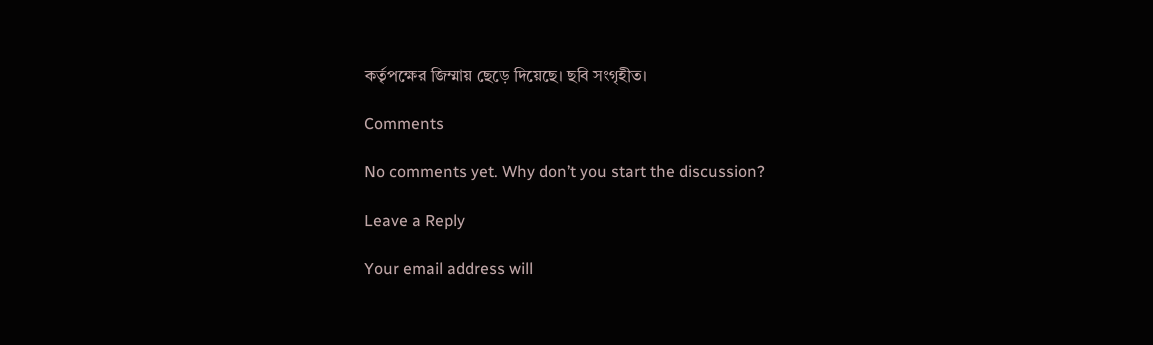কর্তৃপক্ষের জিম্মায় ছেড়ে দিয়েছে। ছবি সংগৃহীত।

Comments

No comments yet. Why don’t you start the discussion?

Leave a Reply

Your email address will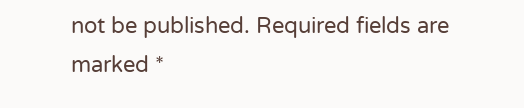not be published. Required fields are marked *